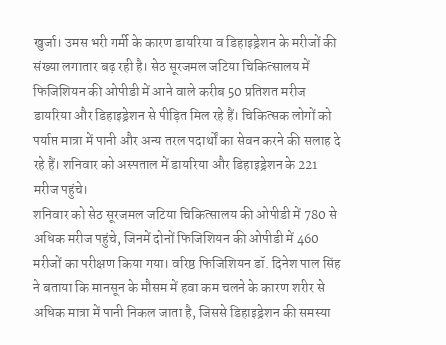खुर्जा। उमस भरी गर्मी के कारण डायरिया व डिहाइड्रेशन के मरीजों की संख्या लगातार बढ़ रही है। सेठ सूरजमल जटिया चिकित्सालय में फिजिशियन की ओपीडी में आने वाले करीब 50 प्रतिशत मरीज डायरिया और डिहाइड्रेशन से पीड़ित मिल रहे हैं। चिकित्सक लोगों को पर्याप्त मात्रा में पानी और अन्य तरल पदार्थों का सेवन करने की सलाह दे रहे हैं। शनिवार को अस्पताल में डायरिया और डिहाइड्रेशन के 221 मरीज पहुंचे।
शनिवार को सेठ सूरजमल जटिया चिकित्सालय की ओपीडी में 780 से अधिक मरीज पहुंचे, जिनमें दोनों फिजिशियन की ओपीडी में 460 मरीजों का परीक्षण किया गया। वरिष्ठ फिजिशियन डॉ. दिनेश पाल सिंह ने बताया कि मानसून के मौसम में हवा कम चलने के कारण शरीर से अधिक मात्रा में पानी निकल जाता है, जिससे डिहाइड्रेशन की समस्या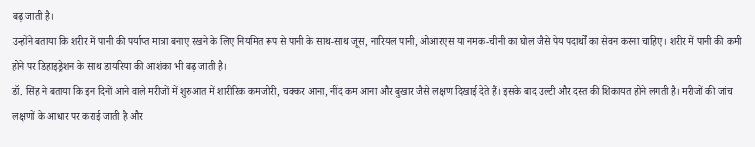बढ़ जाती है।
उन्होंने बताया कि शरीर में पानी की पर्याप्त मात्रा बनाए रखने के लिए नियमित रूप से पानी के साथ-साथ जूस, नारियल पानी, ओआरएस या नमक-चीनी का घोल जैसे पेय पदार्थों का सेवन करना चाहिए। शरीर में पानी की कमी होने पर डिहाइड्रेशन के साथ डायरिया की आशंका भी बढ़ जाती है।
डॉ. सिंह ने बताया कि इन दिनों आने वाले मरीजों में शुरुआत में शारीरिक कमजोरी, चक्कर आना, नींद कम आना और बुखार जैसे लक्षण दिखाई देते हैं। इसके बाद उल्टी और दस्त की शिकायत होने लगती है। मरीजों की जांच लक्षणों के आधार पर कराई जाती है और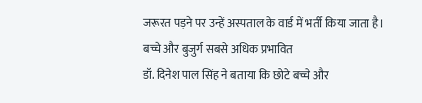जरूरत पड़ने पर उन्हें अस्पताल के वार्ड में भर्ती किया जाता है।
बच्चे और बुजुर्ग सबसे अधिक प्रभावित
डॉ. दिनेश पाल सिंह ने बताया कि छोटे बच्चे और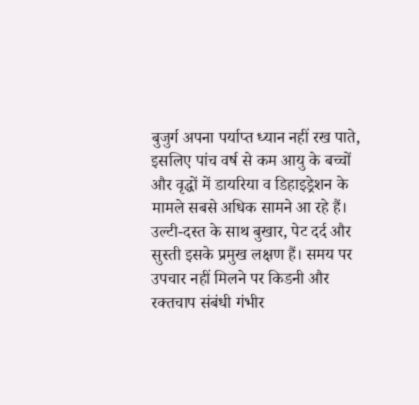बुजुर्ग अपना पर्याप्त ध्यान नहीं रख पाते, इसलिए पांच वर्ष से कम आयु के बच्चों और वृद्धों में डायरिया व डिहाइड्रेशन के मामले सबसे अधिक सामने आ रहे हैं। उल्टी-दस्त के साथ बुखार, पेट दर्द और सुस्ती इसके प्रमुख लक्षण हैं। समय पर उपचार नहीं मिलने पर किडनी और रक्तचाप संबंधी गंभीर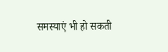समस्याएं भी हो सकती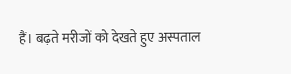हैं। बढ़ते मरीजों को देखते हुए अस्पताल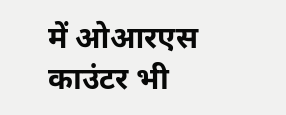में ओआरएस काउंटर भी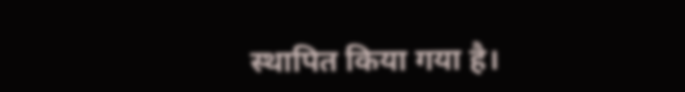स्थापित किया गया है।